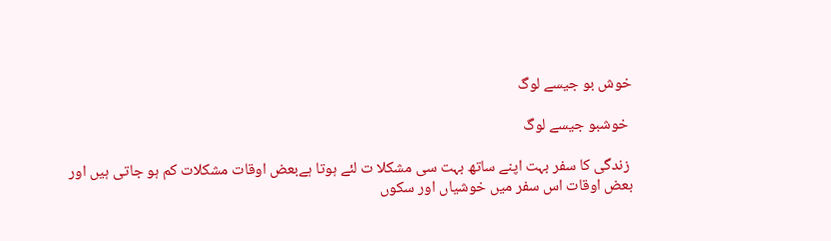خوش بو جیسے لوگ

 خوشبو جیسے لوگ

 زندگی کا سفر بہت اپنے ساتھ بہت سی مشکلا ت لئے ہوتا ہےبعض اوقات مشکلات کم ہو جاتی ہیں اور بعض اوقات اس سفر میں خوشیاں اور سکوں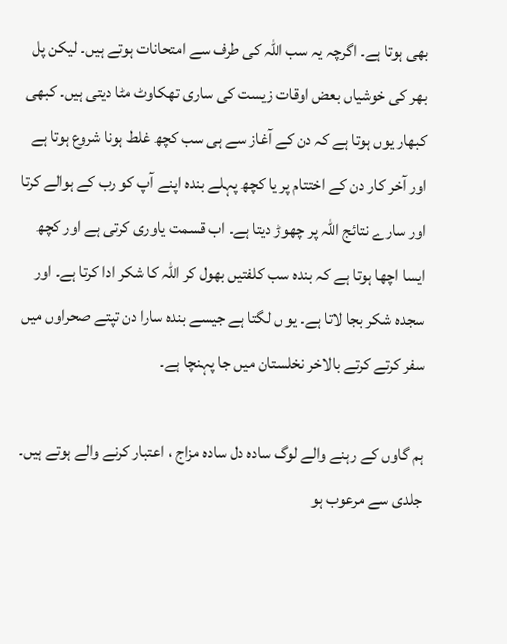بھی ہوتا ہے۔ اگرچہ یہ سب اللہ کی طرف سے امتحانات ہوتے ہیں۔ لیکن پل بھر کی خوشیاں بعض اوقات زیست کی ساری تھکاوٹ مٹا دیتی ہیں۔ کبھی کبھار یوں ہوتا ہے کہ دن کے آغاز سے ہی سب کچھ غلط ہونا شروع ہوتا ہے اور آخر کار دن کے اختتام پر یا کچھ پہلے بندہ اپنے آپ کو رب کے ہوالے کرتا اور سارے نتائج اللہ پر چھوڑ دیتا ہے۔ اب قسمت یاوری کرتی ہے اور کچھ ایسا اچھا ہوتا ہے کہ بندہ سب کلفتیں بھول کر اللہ کا شکر ادا کرتا ہے۔ اور سجدہ شکر بجا لاتا ہے۔ یو ں لگتا ہے جیسے بندہ سارا دن تپتے صحراوں میں سفر کرتے کرتے بالاخر نخلستان میں جا پہنچا ہے۔

ہم گاوں کے رہنے والے لوگ سادہ دل سادہ مزاج ، اعتبار کرنے والے ہوتے ہیں۔ جلدی سے مرعوب ہو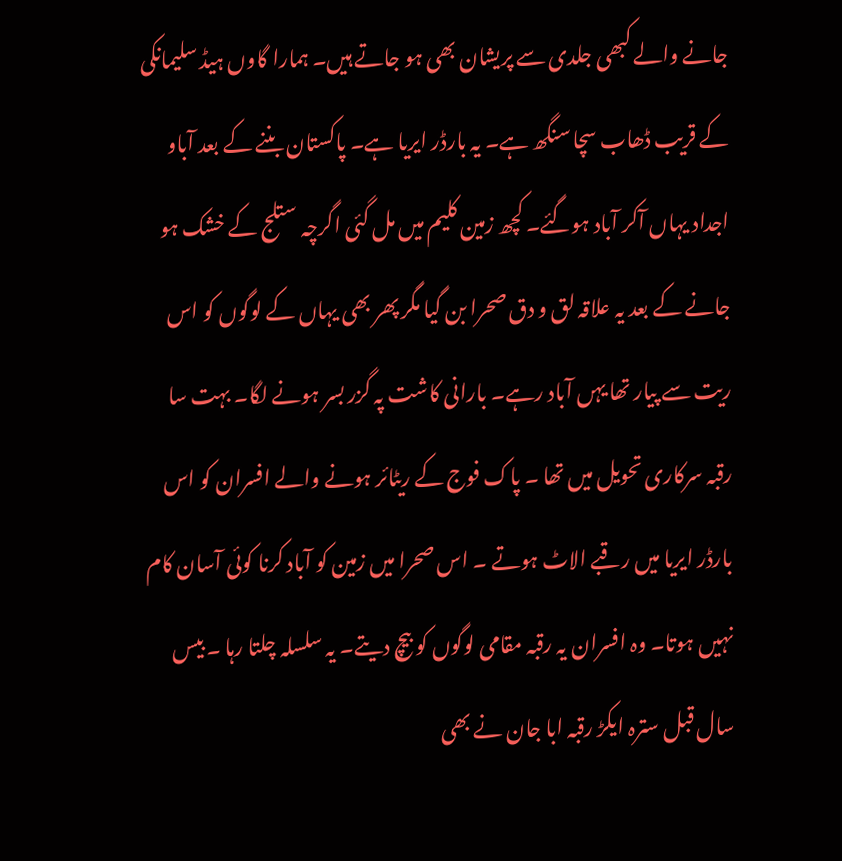جانے والے کبھی جلدی سے پریشان بھی ہو جاتے ہیں۔ ہمارا گاوں ہیڈ سلیمانکی کے قریب ڈھاب سچا سنگھ ہے۔ یہ بارڈر ایریا ہے۔ پاکستان بننے کے بعد آباو اجداد یہاں آکر آباد ہوگئے۔ کچھ زمین کلیم میں مل گئی اگرچہ ستلج کے خشک ہو جانے کے بعد یہ علاقہ لق و دق صحرا بن گیا مگر پھر بھی یہاں کے لوگوں کو اس ریت سے پیار تھا یہں آباد رہے۔ بارانی کاشت پہ گزر بسر ہونے لگا۔ بہت سا رقبہ سرکاری تحویل میں تھا ۔ پاک فوج کے ریٹائر ہونے والے افسران کو اس بارڈر ایریا میں رقبے الاٹ ہوتے ۔ اس صحرا میں زمین کو آباد کرنا کوئی آسان کام نہیں ہوتا۔ وہ افسران یہ رقبہ مقامی لوگوں کو بیچ دیتے۔ یہ سلسلہ چلتا رہا ۔ بیس سال قبل سترہ ایکڑ رقبہ ابا جان نے بھی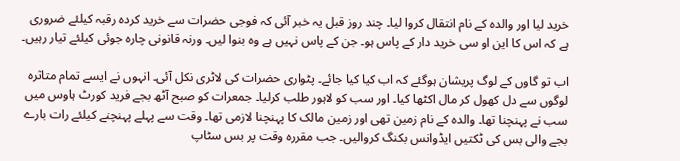خرید لیا اور والدہ کے نام انتقال کروا لیا۔ چند روز قبل یہ خبر آئی کہ فوجی حضرات سے خرید کردہ رقبہ کیلئے ضروری ہے کہ اس کا این او سی خرید دار کے پاس ہو۔ جن کے پاس نہیں ہے وہ بنوا لیں۔ ورنہ قانونی چارہ جوئی کیلئے تیار رہیں۔

اب تو گاوں کے لوگ پریشان ہوگئے کہ اب کیا کیا جائے۔ پٹواری حضرات کی لاٹری نکل آئی۔ انہوں نے ایسے تمام متاثرہ لوگوں سے دل کھول کر مال اکٹھا کیا۔ اور سب کو لاہور طلب کرلیا۔ جمعرات کو صبح آٹھ بجے فرید کورٹ ہاوس میں سب نے پہنچنا تھا۔ والدہ کے نام زمین تھی اور زمین مالک کا پہنچنا لازمی تھا۔ وقت سے پہلے پہنچنے کیلئے رات بارے بجے والی بس کی ٹکتیں ایڈوانس بکنگ کروالیں۔ جب مقررہ وقت پر بس سٹاپ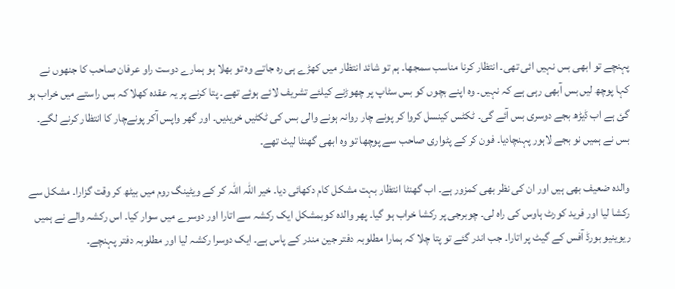پہنچے تو ابھی بس نہیں ائی تھی۔ انتظار کرنا مناسب سمجھا۔ ہم تو شائد انتظار میں کھڑے ہی رہ جاتے وہ تو بھلا ہو ہمارے دوست راو عرفان صاحب کا جنھوں نے کہا پوچھ لیں بس آبھی رہی ہے کہ نہیں۔ وہ اپنے بچوں کو بس سٹاپ پر چھوڑنے کیلئے تشریف لائے ہوئے تھے۔ پتا کرنے پر یہ عقدہ کھلا کہ بس راستے میں خراب ہو گئ ہے اب ڈیڑھ بجے دوسری بس آئے گی۔ ٹکٹس کینسل کروا کر پونے چار روانہ ہونے والی بس کی ٹکٹیں خریدیں۔ اور گھر واپس آکر پونےچار کا انتظار کرنے لگے۔ بس نے ہمیں نو بجے لاہور پہنچادیا۔ فون کر کے پٹواری صاحب سے پوچھا تو وہ ابھی گھنٹا لیٹ تھے۔

والدہ ضعیف بھی ہیں اور ان کی نظر بھی کمزور ہے۔ اب گھنٹا انتظار بہت مشکل کام دکھائی دیا۔ خیر اللہ اللہ کر کے ویٹینگ روم میں بیٹھ کر وقت گزارا۔ مشکل سے رکشا لیا اور فرید کورٹ ہاوس کی راہ لی۔ چوبرجی پر رکشا خراب ہو گیا۔ پھر والدہ کوبمشکل ایک رکشہ سے اتارا اور دوسرے میں سوار کیا۔ اس رکشہ والے نے ہمیں ریوینیو بورڈ آفس کے گیٹ پر اتارا۔ جب اندر گئے تو پتا چلا کہ ہمارا مطلوبہ دفتر جین مندر کے پاس ہے۔ ایک دوسرا رکشہ لیا اور مطلوبہ دفتر پہنچے۔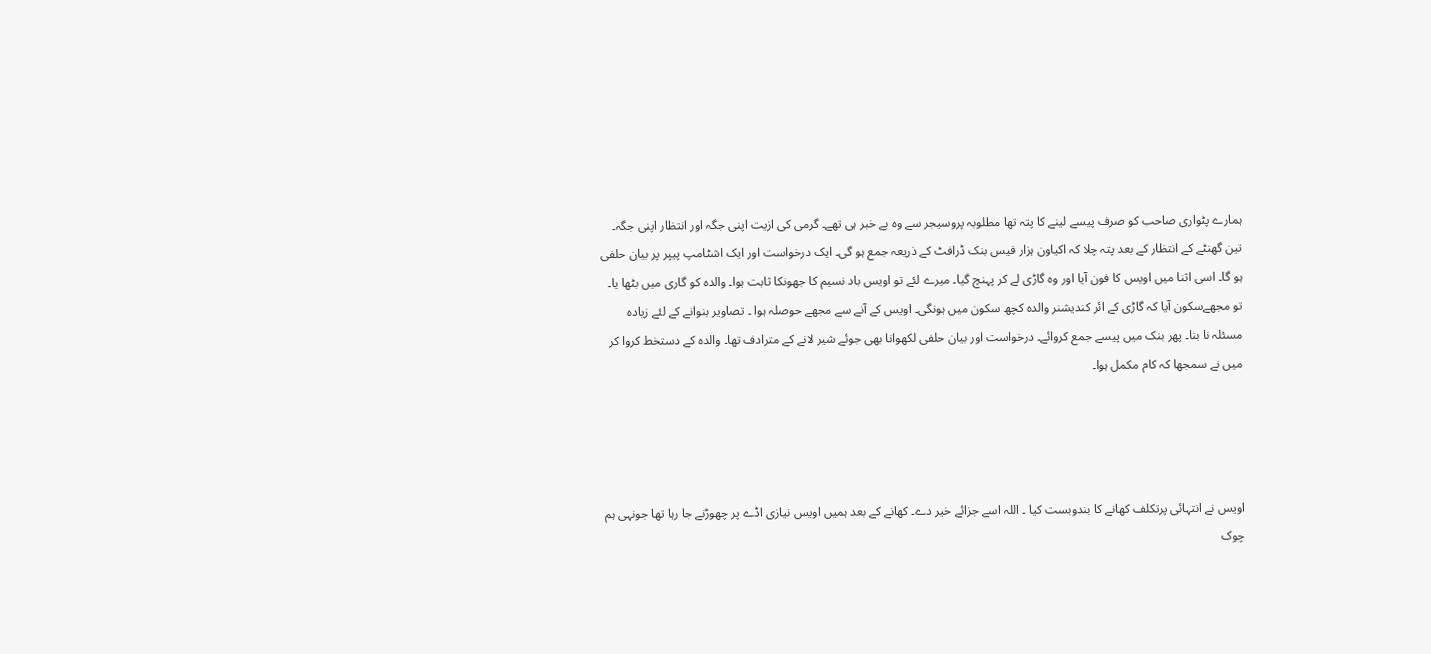ہمارے پٹواری صاحب کو صرف پیسے لینے کا پتہ تھا مطلوبہ پروسیجر سے وہ بے خبر ہی تھے۔ گرمی کی ازیت اپنی جگہ اور انتظار اپنی جگہ۔
تین گھنٹے کے انتظار کے بعد پتہ چلا کہ اکیاون ہزار فیس بنک ڈرافٹ کے ذریعہ جمع ہو گی۔ ایک درخواست اور ایک اشٹامپ پیپر پر بیان حلفی ہو گا۔ اسی اثنا میں اویس کا فون آیا اور وہ گاڑی لے کر پہنچ گیا۔ میرے لئے تو اویس باد نسیم کا جھونکا ثابت ہوا۔ والدہ کو گاری میں بٹھا یا۔ تو مجھےسکون آیا کہ گاڑی کے ائر کندیشنر والدہ کچھ سکون میں ہونگی۔ اویس کے آنے سے مجھے حوصلہ ہوا ۔ تصاویر بنوانے کے لئے زیادہ مسئلہ نا بنا۔ پھر بنک میں پیسے جمع کروائے۔ درخواست اور بیان حلفی لکھوانا بھی جوئے شیر لانے کے مترادف تھا۔ والدہ کے دستخط کروا کر میں نے سمجھا کہ کام مکمل ہوا۔




اویس نے انتہائی پرتکلف کھانے کا بندوبست کیا ۔ اللہ اسے جزائے خیر دے۔ کھانے کے بعد ہمیں اویس نیازی اڈے پر چھوڑنے جا رہا تھا جونہی ہم چوک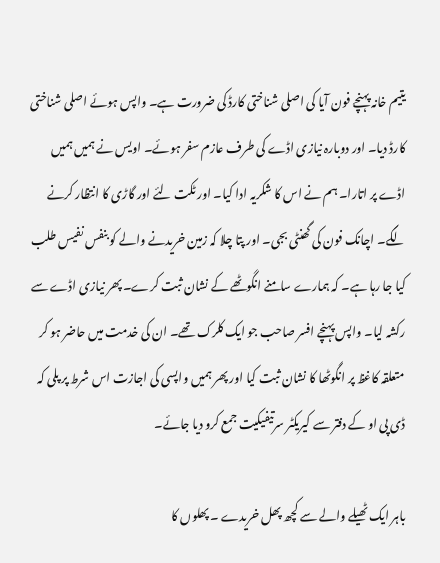یتیم خانہ پہنچے فون آیا کی اصلی شناختی کارڈ کی ضرورت ہے۔ واپس ہوئے اصلی شناختی کارڈ دیا۔ اور دوبارہ نیازی اڈے کی طرف عازم سفر ہوئے۔ اویس نے ہمیں ہمیں اڈے پر اتارا۔ ہم نے اس کا شکریہ ادا کیا۔ اور ٹکت لئے اور گاڑی کا انتظار کرنے لگے۔ اچانک فون کی گھنٹی بجی۔ اور پتا چلا کہ زمین خریدنے والے کو بنفس نفیس طلب کیا جا رہا ہے۔ کہ ہمارے سامنے انگوٹھے کے نشان ثبت کرے۔ پھر نیازی اڈے سے رکشہ لیا۔ واپس پہنچے افسر صاحب جو ایک کلرک تھے۔ ان کی خدمت میں حاضر ہو کر متعلقہ کاغظ پر انگوٹھا کا نشان ثبت کیا اور پھر ہمیں واپسی کی اجازت اس شرط پر پلی کہ ڈی پی او کے دفتر سے کیریکٹر سرتیفیکیت جمع کرو دیا جائے۔

باہر ایک ٹھیلے والے سے کچھ پھل خریدے ۔ پھلوں کا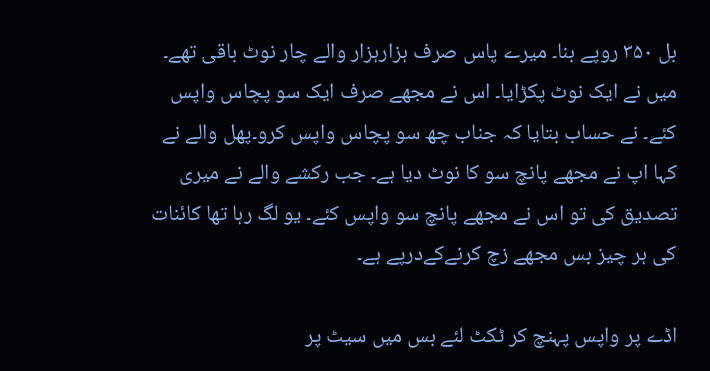بل ۳۵۰ روپے بنا۔ میرے پاس صرف ہزارہزار والے چار نوٹ باقی تھے۔ میں نے ایک نوٹ پکڑایا۔ اس نے مجھے صرف ایک سو پچاس واپس کئے۔ نے حساب بتایا کہ جناب چھ سو پچاس واپس کرو۔پھل والے نے کہا اپ نے مجھے پانچ سو کا نوٹ دیا ہے۔ جب رکشے والے نے میری تصدیق کی تو اس نے مجھے پانچ سو واپس کئے۔ یو لگ رہا تھا کائنات کی ہر چیز بس مجھے زچ کرنےکےدرپے ہے۔

اڈے پر واپس پہنچ کر ٹکٹ لئے بس میں سیٹ پر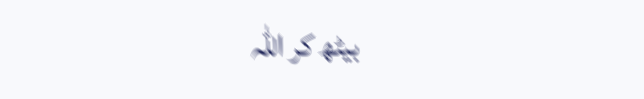بیٹھ کر اللہ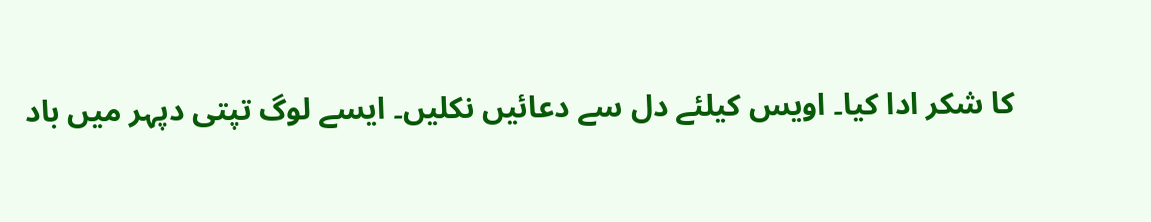کا شکر ادا کیا۔ اویس کیلئے دل سے دعائیں نکلیں۔ ایسے لوگ تپتی دپہر میں باد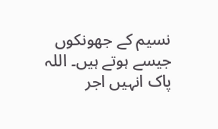نسیم کے جھونکوں جیسے ہوتے ہیں۔ اللہ پاک انہیں اجر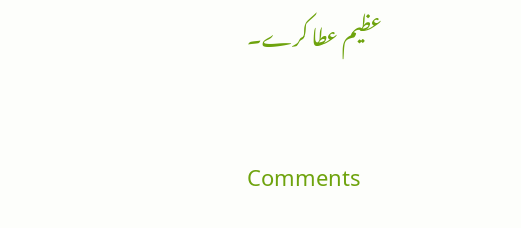عظیم عطا کرے۔

Comments